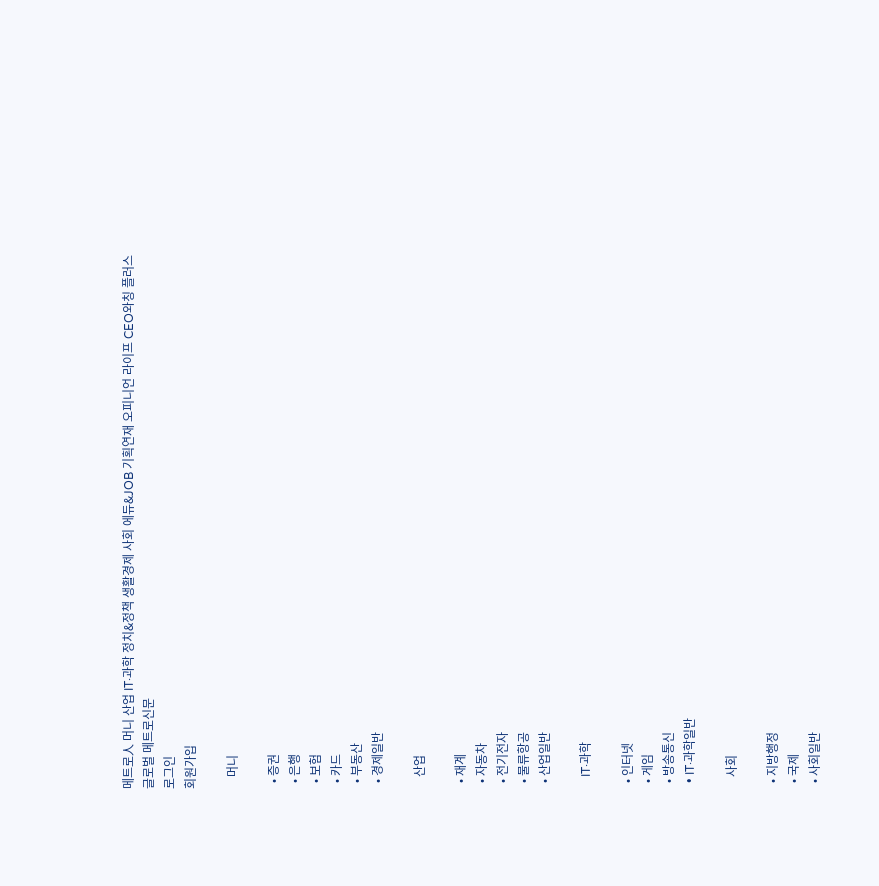메트로人 머니 산업 IT·과학 정치&정책 생활경제 사회 에듀&JOB 기획연재 오피니언 라이프 CEO와칭 플러스
글로벌 메트로신문
로그인
회원가입

    머니

  • 증권
  • 은행
  • 보험
  • 카드
  • 부동산
  • 경제일반

    산업

  • 재계
  • 자동차
  • 전기전자
  • 물류항공
  • 산업일반

    IT·과학

  • 인터넷
  • 게임
  • 방송통신
  • IT·과학일반

    사회

  • 지방행정
  • 국제
  • 사회일반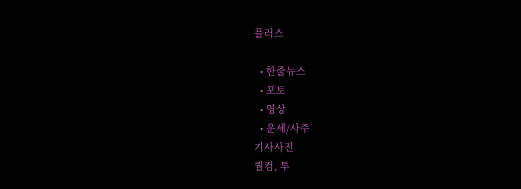플러스

  • 한줄뉴스
  • 포토
  • 영상
  • 운세/사주
기사사진
퀄컴, 투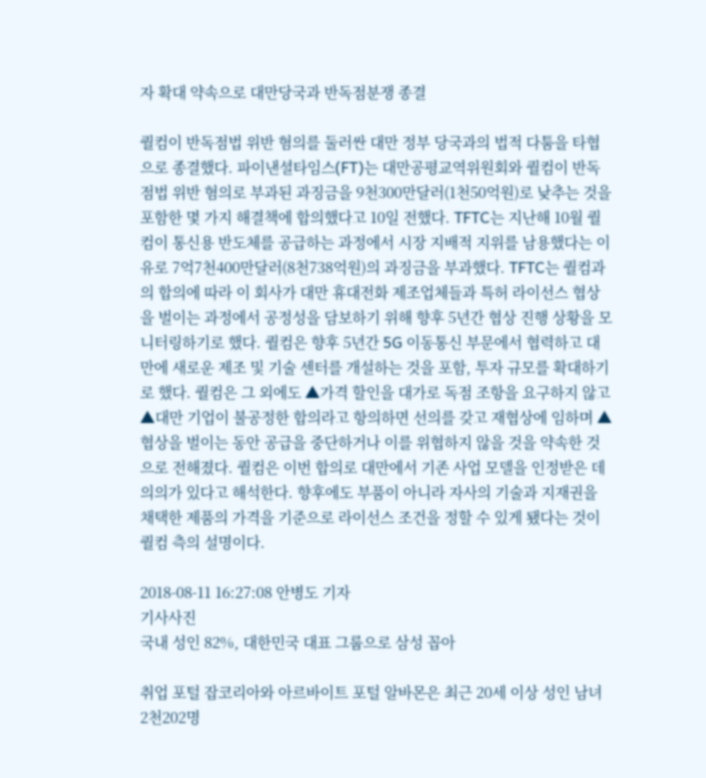자 확대 약속으로 대만당국과 반독점분쟁 종결

퀄컴이 반독점법 위반 혐의를 둘러싼 대만 정부 당국과의 법적 다툼을 타협으로 종결했다. 파이낸셜타임스(FT)는 대만공평교역위원회와 퀄컴이 반독점법 위반 혐의로 부과된 과징금을 9천300만달러(1천50억원)로 낮추는 것을 포함한 몇 가지 해결책에 합의했다고 10일 전했다. TFTC는 지난해 10월 퀄컴이 통신용 반도체를 공급하는 과정에서 시장 지배적 지위를 남용했다는 이유로 7억7천400만달러(8천738억원)의 과징금을 부과했다. TFTC는 퀄컴과의 합의에 따라 이 회사가 대만 휴대전화 제조업체들과 특허 라이선스 협상을 벌이는 과정에서 공정성을 담보하기 위해 향후 5년간 협상 진행 상황을 모니터링하기로 했다. 퀄컴은 향후 5년간 5G 이동통신 부문에서 협력하고 대만에 새로운 제조 및 기술 센터를 개설하는 것을 포함, 투자 규모를 확대하기로 했다. 퀄컴은 그 외에도 ▲가격 할인을 대가로 독점 조항을 요구하지 않고 ▲대만 기업이 불공정한 합의라고 항의하면 선의를 갖고 재협상에 임하며 ▲협상을 벌이는 동안 공급을 중단하거나 이를 위협하지 않을 것을 약속한 것으로 전해졌다. 퀄컴은 이번 합의로 대만에서 기존 사업 모델을 인정받은 데 의의가 있다고 해석한다. 향후에도 부품이 아니라 자사의 기술과 지재권을 채택한 제품의 가격을 기준으로 라이선스 조건을 정할 수 있게 됐다는 것이 퀄컴 측의 설명이다.

2018-08-11 16:27:08 안병도 기자
기사사진
국내 성인 82%, 대한민국 대표 그룹으로 삼성 꼽아

취업 포털 잡코리아와 아르바이트 포털 알바몬은 최근 20세 이상 성인 남녀 2천202명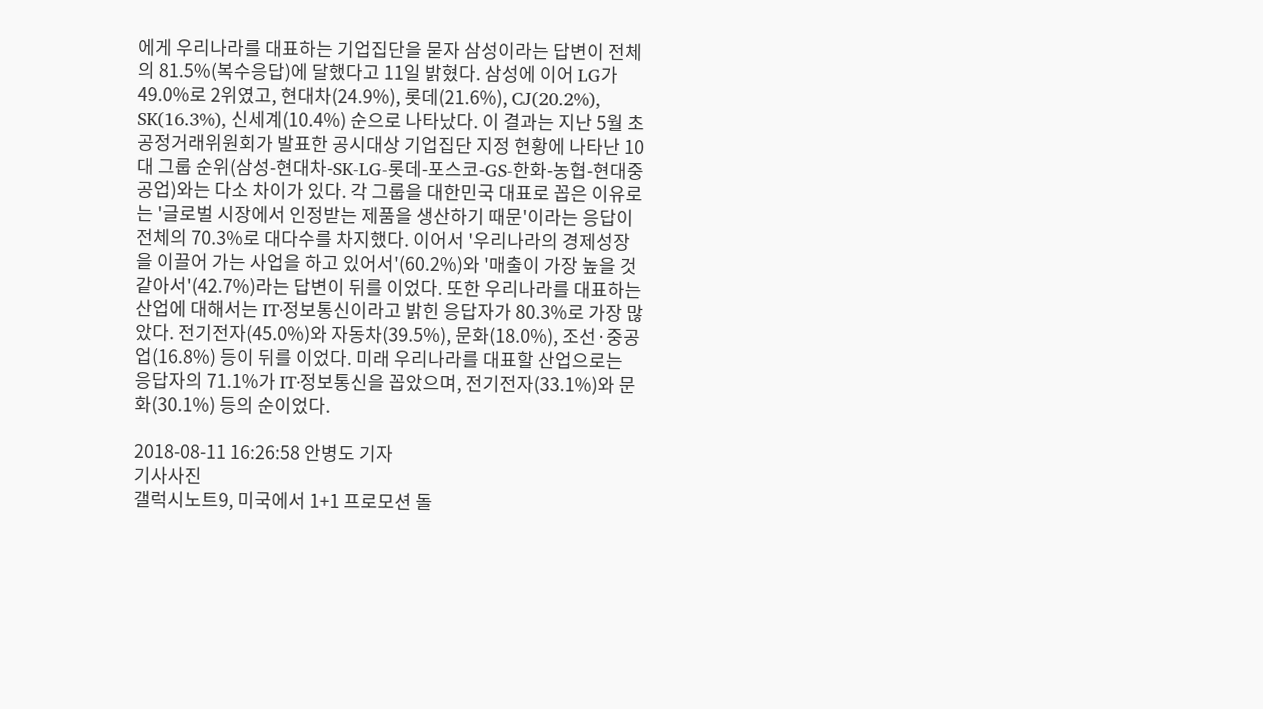에게 우리나라를 대표하는 기업집단을 묻자 삼성이라는 답변이 전체의 81.5%(복수응답)에 달했다고 11일 밝혔다. 삼성에 이어 LG가 49.0%로 2위였고, 현대차(24.9%), 롯데(21.6%), CJ(20.2%), SK(16.3%), 신세계(10.4%) 순으로 나타났다. 이 결과는 지난 5월 초 공정거래위원회가 발표한 공시대상 기업집단 지정 현황에 나타난 10대 그룹 순위(삼성-현대차-SK-LG-롯데-포스코-GS-한화-농협-현대중공업)와는 다소 차이가 있다. 각 그룹을 대한민국 대표로 꼽은 이유로는 '글로벌 시장에서 인정받는 제품을 생산하기 때문'이라는 응답이 전체의 70.3%로 대다수를 차지했다. 이어서 '우리나라의 경제성장을 이끌어 가는 사업을 하고 있어서'(60.2%)와 '매출이 가장 높을 것 같아서'(42.7%)라는 답변이 뒤를 이었다. 또한 우리나라를 대표하는 산업에 대해서는 IT·정보통신이라고 밝힌 응답자가 80.3%로 가장 많았다. 전기전자(45.0%)와 자동차(39.5%), 문화(18.0%), 조선·중공업(16.8%) 등이 뒤를 이었다. 미래 우리나라를 대표할 산업으로는 응답자의 71.1%가 IT·정보통신을 꼽았으며, 전기전자(33.1%)와 문화(30.1%) 등의 순이었다.

2018-08-11 16:26:58 안병도 기자
기사사진
갤럭시노트9, 미국에서 1+1 프로모션 돌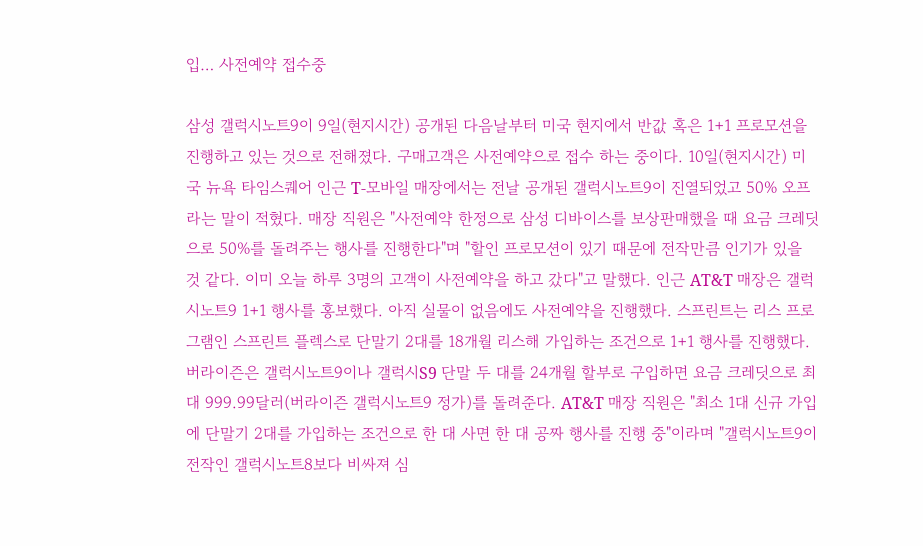입… 사전예약 접수중

삼성 갤럭시노트9이 9일(현지시간) 공개된 다음날부터 미국 현지에서 반값 혹은 1+1 프로모션을 진행하고 있는 것으로 전해졌다. 구매고객은 사전예약으로 접수 하는 중이다. 10일(현지시간) 미국 뉴욕 타임스퀘어 인근 T-모바일 매장에서는 전날 공개된 갤럭시노트9이 진열되었고 50% 오프라는 말이 적혔다. 매장 직원은 "사전예약 한정으로 삼성 디바이스를 보상판매했을 때 요금 크레딧으로 50%를 돌려주는 행사를 진행한다"며 "할인 프로모션이 있기 때문에 전작만큼 인기가 있을 것 같다. 이미 오늘 하루 3명의 고객이 사전예약을 하고 갔다"고 말했다. 인근 AT&T 매장은 갤럭시노트9 1+1 행사를 홍보했다. 아직 실물이 없음에도 사전예약을 진행했다. 스프린트는 리스 프로그램인 스프린트 플렉스로 단말기 2대를 18개월 리스해 가입하는 조건으로 1+1 행사를 진행했다. 버라이즌은 갤럭시노트9이나 갤럭시S9 단말 두 대를 24개월 할부로 구입하면 요금 크레딧으로 최대 999.99달러(버라이즌 갤럭시노트9 정가)를 돌려준다. AT&T 매장 직원은 "최소 1대 신규 가입에 단말기 2대를 가입하는 조건으로 한 대 사면 한 대 공짜 행사를 진행 중"이라며 "갤럭시노트9이 전작인 갤럭시노트8보다 비싸져 심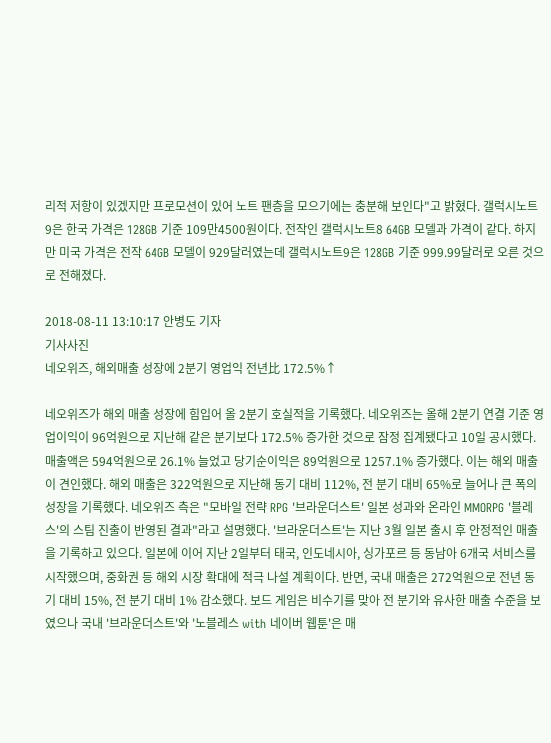리적 저항이 있겠지만 프로모션이 있어 노트 팬층을 모으기에는 충분해 보인다"고 밝혔다. 갤럭시노트9은 한국 가격은 128GB 기준 109만4500원이다. 전작인 갤럭시노트8 64GB 모델과 가격이 같다. 하지만 미국 가격은 전작 64GB 모델이 929달러였는데 갤럭시노트9은 128GB 기준 999.99달러로 오른 것으로 전해졌다.

2018-08-11 13:10:17 안병도 기자
기사사진
네오위즈, 해외매출 성장에 2분기 영업익 전년比 172.5%↑

네오위즈가 해외 매출 성장에 힘입어 올 2분기 호실적을 기록했다. 네오위즈는 올해 2분기 연결 기준 영업이익이 96억원으로 지난해 같은 분기보다 172.5% 증가한 것으로 잠정 집계됐다고 10일 공시했다. 매출액은 594억원으로 26.1% 늘었고 당기순이익은 89억원으로 1257.1% 증가했다. 이는 해외 매출이 견인했다. 해외 매출은 322억원으로 지난해 동기 대비 112%, 전 분기 대비 65%로 늘어나 큰 폭의 성장을 기록했다. 네오위즈 측은 "모바일 전략 RPG '브라운더스트' 일본 성과와 온라인 MMORPG '블레스'의 스팀 진출이 반영된 결과"라고 설명했다. '브라운더스트'는 지난 3월 일본 출시 후 안정적인 매출을 기록하고 있으다. 일본에 이어 지난 2일부터 태국, 인도네시아, 싱가포르 등 동남아 6개국 서비스를 시작했으며, 중화권 등 해외 시장 확대에 적극 나설 계획이다. 반면, 국내 매출은 272억원으로 전년 동기 대비 15%, 전 분기 대비 1% 감소했다. 보드 게임은 비수기를 맞아 전 분기와 유사한 매출 수준을 보였으나 국내 '브라운더스트'와 '노블레스 with 네이버 웹툰'은 매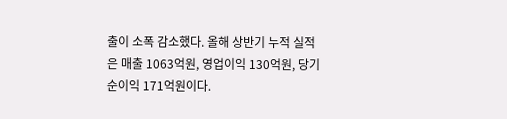출이 소폭 감소했다. 올해 상반기 누적 실적은 매출 1063억원, 영업이익 130억원, 당기순이익 171억원이다.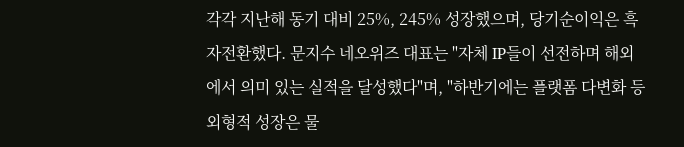각각 지난해 동기 대비 25%, 245% 성장했으며, 당기순이익은 흑자전환했다. 문지수 네오위즈 대표는 "자체 IP들이 선전하며 해외에서 의미 있는 실적을 달성했다"며, "하반기에는 플랫폼 다변화 등 외형적 성장은 물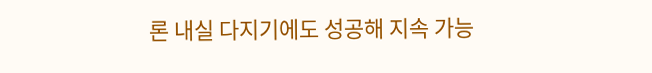론 내실 다지기에도 성공해 지속 가능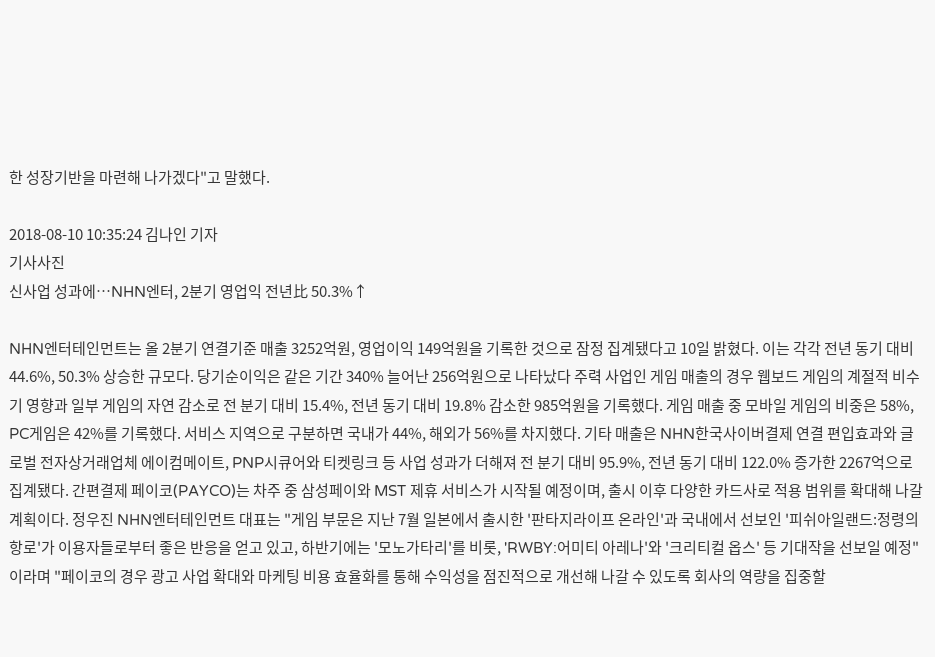한 성장기반을 마련해 나가겠다"고 말했다.

2018-08-10 10:35:24 김나인 기자
기사사진
신사업 성과에…NHN엔터, 2분기 영업익 전년比 50.3%↑

NHN엔터테인먼트는 올 2분기 연결기준 매출 3252억원, 영업이익 149억원을 기록한 것으로 잠정 집계됐다고 10일 밝혔다. 이는 각각 전년 동기 대비 44.6%, 50.3% 상승한 규모다. 당기순이익은 같은 기간 340% 늘어난 256억원으로 나타났다 주력 사업인 게임 매출의 경우 웹보드 게임의 계절적 비수기 영향과 일부 게임의 자연 감소로 전 분기 대비 15.4%, 전년 동기 대비 19.8% 감소한 985억원을 기록했다. 게임 매출 중 모바일 게임의 비중은 58%, PC게임은 42%를 기록했다. 서비스 지역으로 구분하면 국내가 44%, 해외가 56%를 차지했다. 기타 매출은 NHN한국사이버결제 연결 편입효과와 글로벌 전자상거래업체 에이컴메이트, PNP시큐어와 티켓링크 등 사업 성과가 더해져 전 분기 대비 95.9%, 전년 동기 대비 122.0% 증가한 2267억으로 집계됐다. 간편결제 페이코(PAYCO)는 차주 중 삼성페이와 MST 제휴 서비스가 시작될 예정이며, 출시 이후 다양한 카드사로 적용 범위를 확대해 나갈 계획이다. 정우진 NHN엔터테인먼트 대표는 "게임 부문은 지난 7월 일본에서 출시한 '판타지라이프 온라인'과 국내에서 선보인 '피쉬아일랜드:정령의 항로'가 이용자들로부터 좋은 반응을 얻고 있고, 하반기에는 '모노가타리'를 비롯, 'RWBY:어미티 아레나'와 '크리티컬 옵스' 등 기대작을 선보일 예정"이라며 "페이코의 경우 광고 사업 확대와 마케팅 비용 효율화를 통해 수익성을 점진적으로 개선해 나갈 수 있도록 회사의 역량을 집중할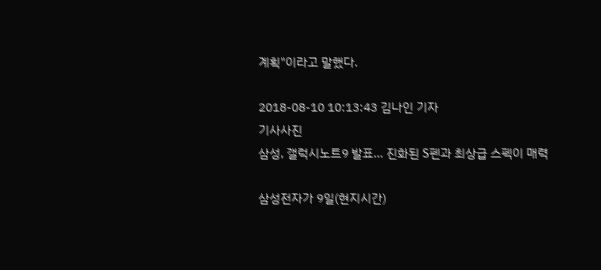계획"이라고 말했다.

2018-08-10 10:13:43 김나인 기자
기사사진
삼성, 갤럭시노트9 발표… 진화된 S펜과 최상급 스펙이 매력

삼성전자가 9일(현지시간)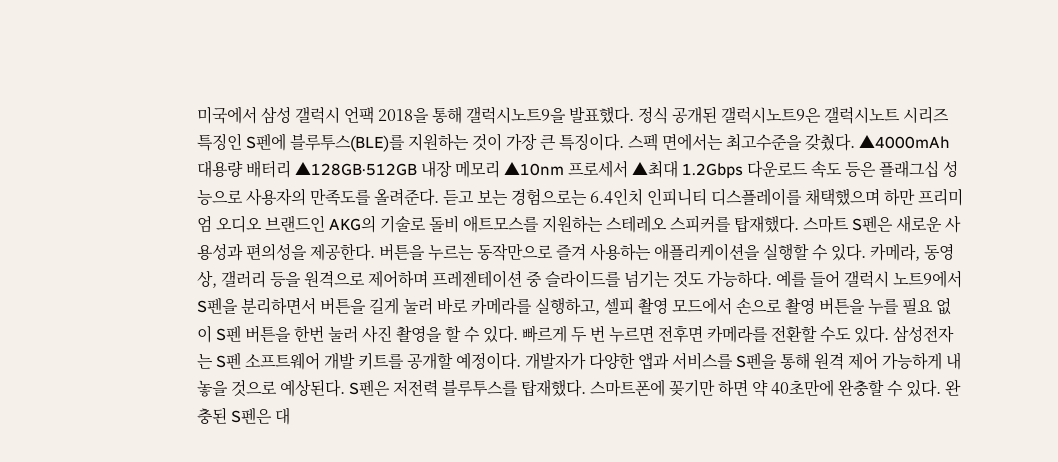미국에서 삼성 갤럭시 언팩 2018을 통해 갤럭시노트9을 발표했다. 정식 공개된 갤럭시노트9은 갤럭시노트 시리즈 특징인 S펜에 블루투스(BLE)를 지원하는 것이 가장 큰 특징이다. 스펙 면에서는 최고수준을 갖췄다. ▲4000mAh 대용량 배터리 ▲128GB·512GB 내장 메모리 ▲10nm 프로세서 ▲최대 1.2Gbps 다운로드 속도 등은 플래그십 성능으로 사용자의 만족도를 올려준다. 듣고 보는 경험으로는 6.4인치 인피니티 디스플레이를 채택했으며 하만 프리미엄 오디오 브랜드인 AKG의 기술로 돌비 애트모스를 지원하는 스테레오 스피커를 탑재했다. 스마트 S펜은 새로운 사용성과 편의성을 제공한다. 버튼을 누르는 동작만으로 즐겨 사용하는 애플리케이션을 실행할 수 있다. 카메라, 동영상, 갤러리 등을 원격으로 제어하며 프레젠테이션 중 슬라이드를 넘기는 것도 가능하다. 예를 들어 갤럭시 노트9에서 S펜을 분리하면서 버튼을 길게 눌러 바로 카메라를 실행하고, 셀피 촬영 모드에서 손으로 촬영 버튼을 누를 필요 없이 S펜 버튼을 한번 눌러 사진 촬영을 할 수 있다. 빠르게 두 번 누르면 전후면 카메라를 전환할 수도 있다. 삼성전자는 S펜 소프트웨어 개발 키트를 공개할 예정이다. 개발자가 다양한 앱과 서비스를 S펜을 통해 원격 제어 가능하게 내놓을 것으로 예상된다. S펜은 저전력 블루투스를 탑재했다. 스마트폰에 꽂기만 하면 약 40초만에 완충할 수 있다. 완충된 S펜은 대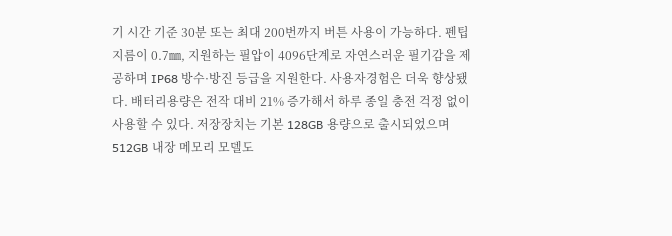기 시간 기준 30분 또는 최대 200번까지 버튼 사용이 가능하다. 펜팁 지름이 0.7㎜, 지원하는 필압이 4096단계로 자연스러운 필기감을 제공하며 IP68 방수·방진 등급을 지원한다. 사용자경험은 더욱 향상됐다. 배터리용량은 전작 대비 21% 증가해서 하루 종일 충전 걱정 없이 사용할 수 있다. 저장장치는 기본 128GB 용량으로 출시되었으며 512GB 내장 메모리 모델도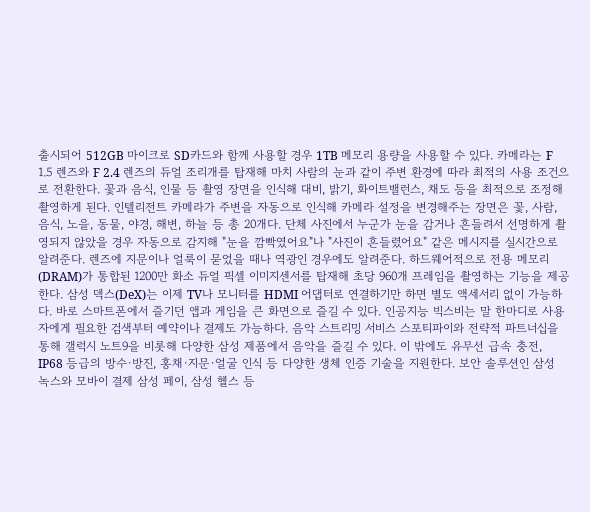출시되어 512GB 마이크로 SD카드와 함께 사용할 경우 1TB 메모리 용량을 사용할 수 있다. 카메라는 F 1.5 렌즈와 F 2.4 렌즈의 듀얼 조리개를 탑재해 마치 사람의 눈과 같이 주변 환경에 따라 최적의 사용 조건으로 전환한다. 꽃과 음식, 인물 등 촬영 장면을 인식해 대비, 밝기, 화이트밸런스, 채도 등을 최적으로 조정해 촬영하게 된다. 인텔리전트 카메라가 주변을 자동으로 인식해 카메라 설정을 변경해주는 장면은 꽃, 사람, 음식, 노을, 동물, 야경, 해변, 하늘 등 총 20개다. 단체 사진에서 누군가 눈을 감거나 흔들려서 선명하게 촬영되지 않았을 경우 자동으로 감지해 "눈을 깜빡였어요"나 "사진이 흔들렸어요" 같은 메시지를 실시간으로 알려준다. 렌즈에 지문이나 얼룩이 묻었을 때나 역광인 경우에도 알려준다. 하드웨어적으로 전용 메모리(DRAM)가 통합된 1200만 화소 듀얼 픽셀 이미지센서를 탑재해 초당 960개 프레임을 촬영하는 기능을 제공한다. 삼성 덱스(DeX)는 이제 TV나 모니터를 HDMI 어댑터로 연결하기만 하면 별도 액세서리 없이 가능하다. 바로 스마트폰에서 즐기던 앱과 게임을 큰 화면으로 즐길 수 있다. 인공지능 빅스비는 말 한마디로 사용자에게 필요한 검색부터 예약이나 결제도 가능하다. 음악 스트리밍 서비스 스포티파이와 전략적 파트너십을 통해 갤럭시 노트9을 비롯해 다양한 삼성 제품에서 음악을 즐길 수 있다. 이 밖에도 유무선 급속 충전, IP68 등급의 방수·방진, 홍채·지문·얼굴 인식 등 다양한 생체 인증 기술을 지원한다. 보안 솔루션인 삼성 녹스와 모바이 결제 삼성 페이, 삼성 헬스 등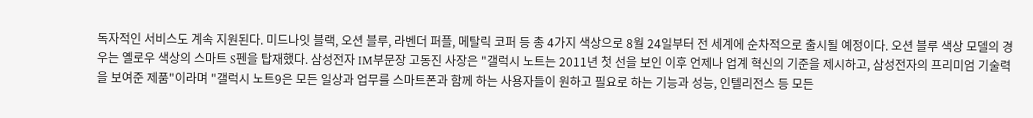독자적인 서비스도 계속 지원된다. 미드나잇 블랙, 오션 블루, 라벤더 퍼플, 메탈릭 코퍼 등 총 4가지 색상으로 8월 24일부터 전 세계에 순차적으로 출시될 예정이다. 오션 블루 색상 모델의 경우는 옐로우 색상의 스마트 S펜을 탑재했다. 삼성전자 IM부문장 고동진 사장은 "갤럭시 노트는 2011년 첫 선을 보인 이후 언제나 업계 혁신의 기준을 제시하고, 삼성전자의 프리미엄 기술력을 보여준 제품"이라며 "갤럭시 노트9은 모든 일상과 업무를 스마트폰과 함께 하는 사용자들이 원하고 필요로 하는 기능과 성능, 인텔리전스 등 모든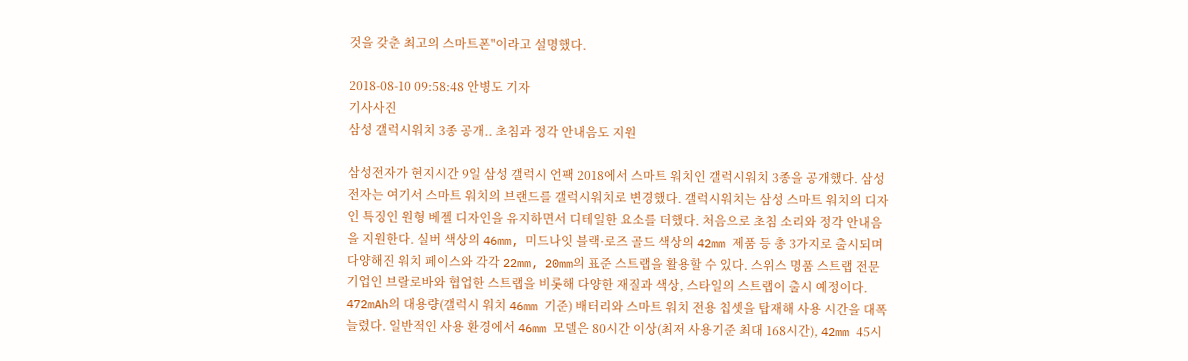것을 갖춘 최고의 스마트폰"이라고 설명했다.

2018-08-10 09:58:48 안병도 기자
기사사진
삼성 갤럭시워치 3종 공개.. 초침과 정각 안내음도 지원

삼성전자가 현지시간 9일 삼성 갤럭시 언팩 2018에서 스마트 워치인 갤럭시워치 3종을 공개했다. 삼성전자는 여기서 스마트 워치의 브랜드를 갤럭시워치로 변경했다. 갤럭시워치는 삼성 스마트 워치의 디자인 특징인 원형 베젤 디자인을 유지하면서 디테일한 요소를 더했다. 처음으로 초침 소리와 정각 안내음을 지원한다. 실버 색상의 46mm, 미드나잇 블랙·로즈 골드 색상의 42mm 제품 등 총 3가지로 출시되며 다양해진 워치 페이스와 각각 22mm, 20mm의 표준 스트랩을 활용할 수 있다. 스위스 명품 스트랩 전문기업인 브랄로바와 협업한 스트랩을 비롯해 다양한 재질과 색상, 스타일의 스트랩이 출시 예정이다. 472mAh의 대용량(갤럭시 워치 46mm 기준) 배터리와 스마트 워치 전용 칩셋을 탑재해 사용 시간을 대폭 늘렸다. 일반적인 사용 환경에서 46mm 모델은 80시간 이상(최저 사용기준 최대 168시간), 42mm 45시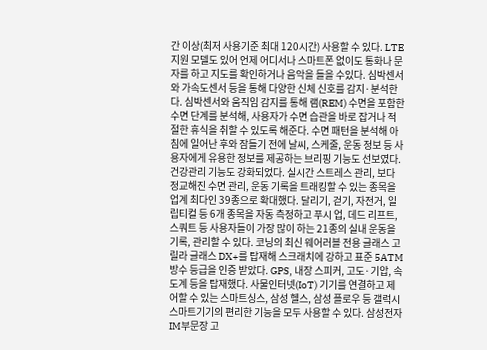간 이상(최저 사용기준 최대 120시간) 사용할 수 있다. LTE 지원 모델도 있어 언제 어디서나 스마트폰 없이도 통화나 문자를 하고 지도를 확인하거나 음악을 들을 수있다. 심박센서와 가속도센서 등을 통해 다양한 신체 신호를 감지·분석한다. 심박센서와 움직임 감지를 통해 램(REM) 수면을 포함한 수면 단계를 분석해, 사용자가 수면 습관을 바로 잡거나 적절한 휴식을 취할 수 있도록 해준다. 수면 패턴을 분석해 아침에 일어난 후와 잠들기 전에 날씨, 스케줄, 운동 정보 등 사용자에게 유용한 정보를 제공하는 브리핑 기능도 선보였다. 건강관리 기능도 강화되었다. 실시간 스트레스 관리, 보다 정교해진 수면 관리, 운동 기록을 트래킹할 수 있는 종목을 업계 최다인 39종으로 확대했다. 달리기, 걷기, 자전거, 일립티컬 등 6개 종목을 자동 측정하고 푸시 업, 데드 리프트, 스쿼트 등 사용자들이 가장 많이 하는 21종의 실내 운동을 기록, 관리할 수 있다. 코닝의 최신 웨어러블 전용 글래스 고릴라 글래스 DX+를 탑재해 스크래치에 강하고 표준 5ATM 방수 등급을 인증 받았다. GPS, 내장 스피커, 고도·기압, 속도계 등을 탑재했다. 사물인터넷(IoT) 기기를 연결하고 제어할 수 있는 스마트싱스, 삼성 헬스, 삼성 플로우 등 갤럭시 스마트기기의 편리한 기능을 모두 사용할 수 있다. 삼성전자 IM부문장 고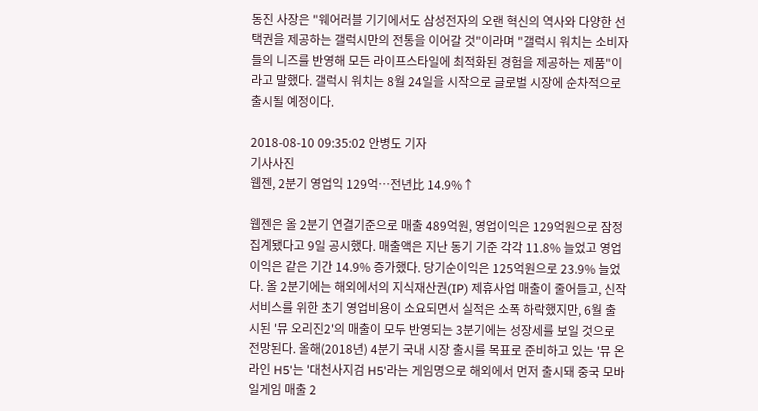동진 사장은 "웨어러블 기기에서도 삼성전자의 오랜 혁신의 역사와 다양한 선택권을 제공하는 갤럭시만의 전통을 이어갈 것"이라며 "갤럭시 워치는 소비자들의 니즈를 반영해 모든 라이프스타일에 최적화된 경험을 제공하는 제품"이라고 말했다. 갤럭시 워치는 8월 24일을 시작으로 글로벌 시장에 순차적으로 출시될 예정이다.

2018-08-10 09:35:02 안병도 기자
기사사진
웹젠, 2분기 영업익 129억…전년比 14.9%↑

웹젠은 올 2분기 연결기준으로 매출 489억원, 영업이익은 129억원으로 잠정 집계됐다고 9일 공시했다. 매출액은 지난 동기 기준 각각 11.8% 늘었고 영업이익은 같은 기간 14.9% 증가했다. 당기순이익은 125억원으로 23.9% 늘었다. 올 2분기에는 해외에서의 지식재산권(IP) 제휴사업 매출이 줄어들고, 신작 서비스를 위한 초기 영업비용이 소요되면서 실적은 소폭 하락했지만, 6월 출시된 '뮤 오리진2'의 매출이 모두 반영되는 3분기에는 성장세를 보일 것으로 전망된다. 올해(2018년) 4분기 국내 시장 출시를 목표로 준비하고 있는 '뮤 온라인 H5'는 '대천사지검 H5'라는 게임명으로 해외에서 먼저 출시돼 중국 모바일게임 매출 2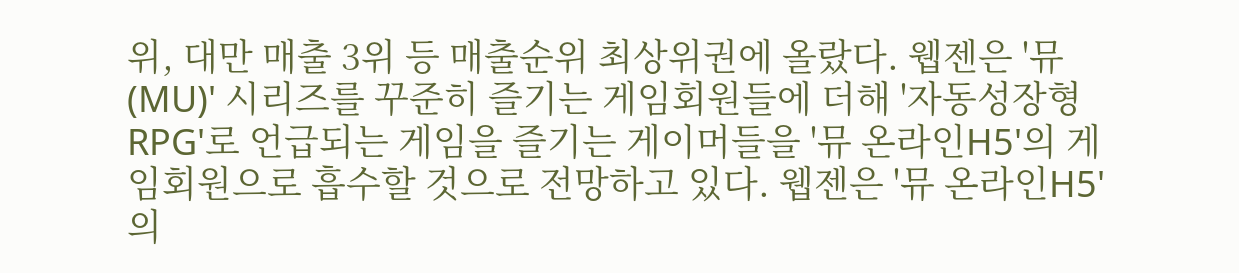위, 대만 매출 3위 등 매출순위 최상위권에 올랐다. 웹젠은 '뮤(MU)' 시리즈를 꾸준히 즐기는 게임회원들에 더해 '자동성장형 RPG'로 언급되는 게임을 즐기는 게이머들을 '뮤 온라인H5'의 게임회원으로 흡수할 것으로 전망하고 있다. 웹젠은 '뮤 온라인H5'의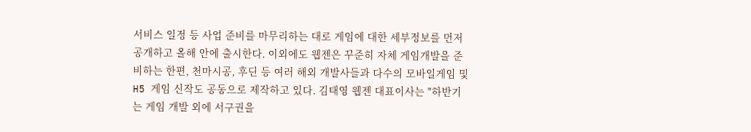서비스 일정 등 사업 준비를 마무리하는 대로 게임에 대한 세부정보를 먼저 공개하고 올해 안에 출시한다. 이외에도 웹젠은 꾸준히 자체 게임개발을 준비하는 한편, 천마시공, 후딘 등 여러 해외 개발사들과 다수의 모바일게임 및 H5 게임 신작도 공동으로 제작하고 있다. 김태영 웹젠 대표이사는 "하반기는 게임 개발 외에 서구권을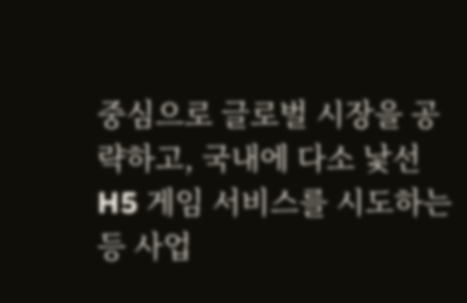중심으로 글로벌 시장을 공략하고, 국내에 다소 낯선 H5 게임 서비스를 시도하는 등 사업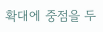확대에 중점을 두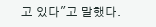고 있다"고 말했다.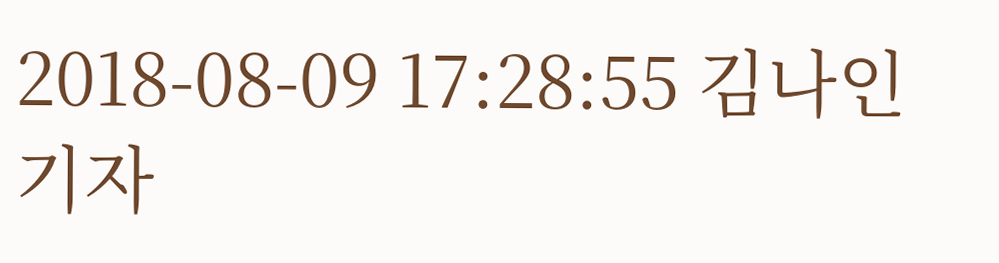2018-08-09 17:28:55 김나인 기자